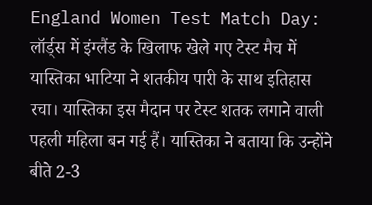England Women Test Match Day: लॉर्ड्स में इंग्लैंड के खिलाफ खेले गए टेस्ट मैच में यास्तिका भाटिया ने शतकीय पारी के साथ इतिहास रचा। यास्तिका इस मैदान पर टेस्ट शतक लगाने वाली पहली महिला बन गई हैं। यास्तिका ने बताया कि उन्होंने बीते 2-3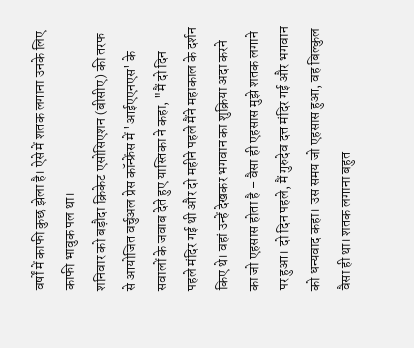वर्षों में काफी कुछ झेला है। ऐसे में शतक लगाना उनके लिए काफी भावुक पल था।
शनिवार को बड़ौदा क्रिकेट एसोसिएशन (बीसीए) की तरफ से आयोजित वर्चुअल प्रेस कॉन्फ्रेंस में 'आईएएनएस' के सवालों के जवाब देते हुए यास्तिका ने कहा, "मैं दो दिन पहले मंदिर गई थी और दो महीने पहले मैंने महाकाल के दर्शन किए थे। वहां उन्हें देखकर भगवान का शुक्रिया अदा करने का जो एहसास होता है – वैसा ही एहसास मुझे शतक लगाने पर हुआ। दो दिन पहले, मैं गुरुदेव दत्त मंदिर गई और भगवान को धन्यवाद कहा। उस समय जो एहसास हुआ, वह बिल्कुल वैसा ही था। शतक लगाना बहुत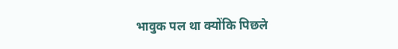भावुक पल था क्योंकि पिछले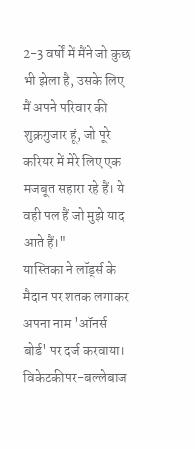2-3 वर्षों में मैंने जो कुछ भी झेला है, उसके लिए मैं अपने परिवार की शुक्रगुजार हूं, जो पूरे करियर में मेरे लिए एक मजबूत सहारा रहे हैं। ये वही पल हैं जो मुझे याद आते हैं।"
यास्तिका ने लॉर्ड्स के मैदान पर शतक लगाकर अपना नाम 'ऑनर्स बोर्ड' पर दर्ज करवाया। विकेटकीपर-बल्लेबाज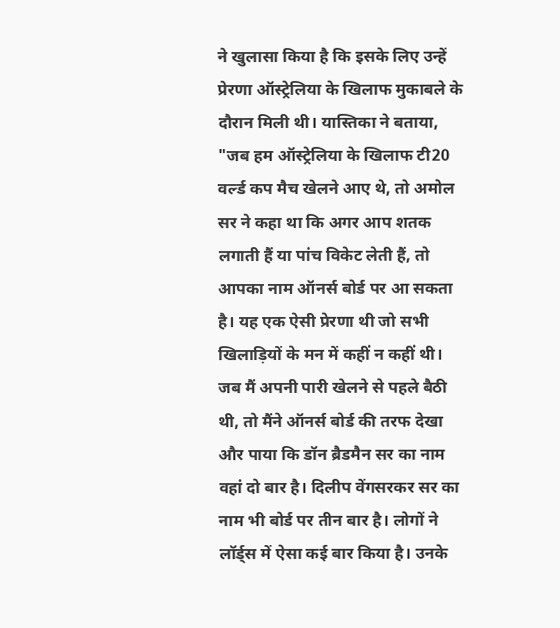ने खुलासा किया है कि इसके लिए उन्हें प्रेरणा ऑस्ट्रेलिया के खिलाफ मुकाबले के दौरान मिली थी। यास्तिका ने बताया, "जब हम ऑस्ट्रेलिया के खिलाफ टी20 वर्ल्ड कप मैच खेलने आए थे, तो अमोल सर ने कहा था कि अगर आप शतक लगाती हैं या पांच विकेट लेती हैं, तो आपका नाम ऑनर्स बोर्ड पर आ सकता है। यह एक ऐसी प्रेरणा थी जो सभी खिलाड़ियों के मन में कहीं न कहीं थी। जब मैं अपनी पारी खेलने से पहले बैठी थी, तो मैंने ऑनर्स बोर्ड की तरफ देखा और पाया कि डॉन ब्रैडमैन सर का नाम वहां दो बार है। दिलीप वेंगसरकर सर का नाम भी बोर्ड पर तीन बार है। लोगों ने लॉर्ड्स में ऐसा कई बार किया है। उनके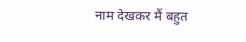नाम देखकर मैं बहुत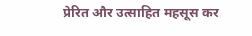प्रेरित और उत्साहित महसूस कर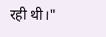रही थी।"